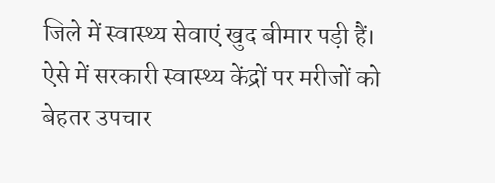जिले में स्वास्थ्य सेवाएं खुद बीमार पड़ी हैं। ऐसे में सरकारी स्वास्थ्य केंद्रों पर मरीजों को बेहतर उपचार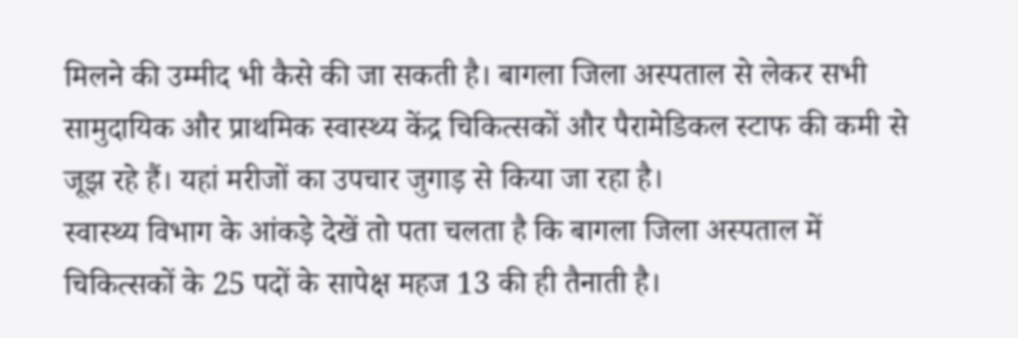मिलने की उम्मीद भी कैसे की जा सकती है। बागला जिला अस्पताल से लेकर सभी सामुदायिक और प्राथमिक स्वास्थ्य केंद्र चिकित्सकों और पैरामेडिकल स्टाफ की कमी से जूझ रहे हैं। यहां मरीजों का उपचार जुगाड़ से किया जा रहा है।
स्वास्थ्य विभाग के आंकड़े देखें तो पता चलता है कि बागला जिला अस्पताल में चिकित्सकों के 25 पदों के सापेक्ष महज 13 की ही तैनाती है।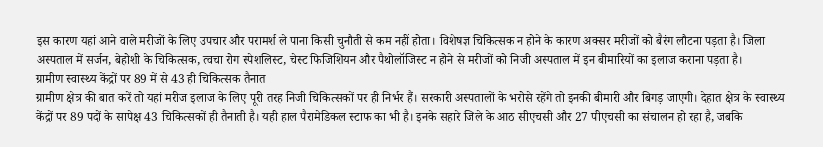इस कारण यहां आने वाले मरीजों के लिए उपचार और परामर्श ले पाना किसी चुनौती से कम नहीं होता। विशेषज्ञ चिकित्सक न होने के कारण अक्सर मरीजों को बैरंग लौटना पड़ता है। जिला अस्पताल में सर्जन, बेहोशी के चिकित्सक, त्वचा रोग स्पेशलिस्ट, चेस्ट फिजिशियन और पैथोलॉजिस्ट न होने से मरीजों को निजी अस्पताल में इन बीमारियों का इलाज कराना पड़ता है।
ग्रामीण स्वास्थ्य केंद्रों पर 89 में से 43 ही चिकित्सक तैनात
ग्रामीण क्षेत्र की बात करें तो यहां मरीज इलाज के लिए पूरी तरह निजी चिकित्सकों पर ही निर्भर हैं। सरकारी अस्पतालों के भरोसे रहेंगे तो इनकी बीमारी और बिगड़ जाएगी। देहात क्षेत्र के स्वास्थ्य केंद्रों पर 89 पदों के सापेक्ष 43 चिकित्सकों ही तैनाती है। यही हाल पैरामेडिकल स्टाफ का भी है। इनके सहारे जिले के आठ सीएचसी और 27 पीएचसी का संचालन हो रहा है, जबकि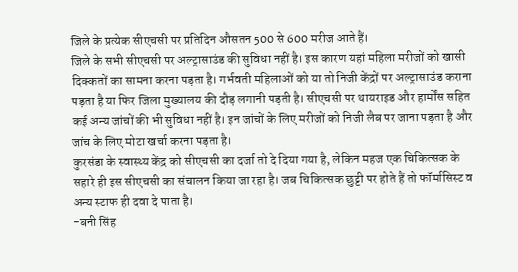जिले के प्रत्येक सीएचसी पर प्रतिदिन औसतन 500 से 600 मरीज आते हैं।
जिले के सभी सीएचसी पर अल्ट्रासाउंड की सुविधा नहीं है। इस कारण यहां महिला मरीजों को खासी दिक्कतों का सामना करना पड़ता है। गर्भवती महिलाओं को या तो निजी केंद्रों पर अल्ट्रासाउंड कराना पड़ता है या फिर जिला मुख्यालय की दौड़ लगानी पड़ती है। सीएचसी पर थायराइड और हार्मोंस सहित कई अन्य जांचों की भी सुविधा नहीं है। इन जांचों के लिए मरीजों को निजी लैब पर जाना पड़ता है और जांच के लिए मोटा खर्चा करना पड़ता है।
कुरसंडा के स्वास्थ्य केंद्र को सीएचसी का दर्जा तो दे दिया गया है, लेकिन महज एक चिकित्सक के सहारे ही इस सीएचसी का संचालन किया जा रहा है। जब चिकित्सक छुट्टी पर होते हैं तो फॉर्मासिस्ट व अन्य स्टाफ ही दवा दे पाता है।
-बनी सिंह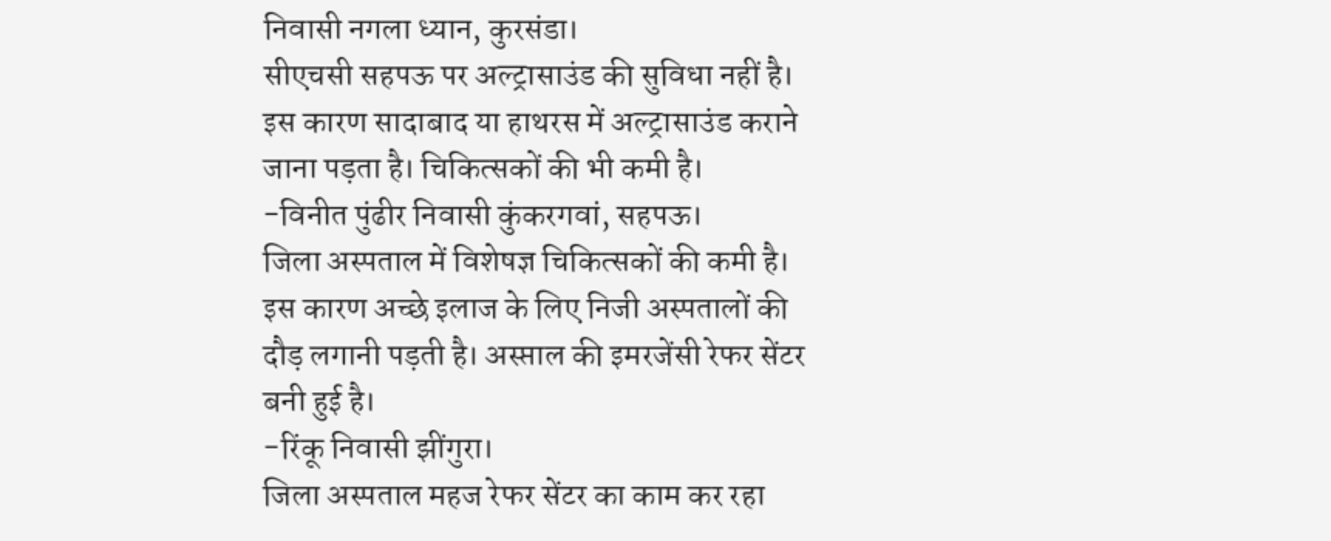निवासी नगला ध्यान, कुरसंडा।
सीएचसी सहपऊ पर अल्ट्रासाउंड की सुविधा नहीं है। इस कारण सादाबाद या हाथरस में अल्ट्रासाउंड कराने जाना पड़ता है। चिकित्सकों की भी कमी है।
-विनीत पुंढीर निवासी कुंकरगवां, सहपऊ।
जिला अस्पताल में विशेषज्ञ चिकित्सकों की कमी है। इस कारण अच्छे इलाज के लिए निजी अस्पतालों की दौड़ लगानी पड़ती है। अस्प्ताल की इमरजेंसी रेफर सेंटर बनी हुई है।
-रिंकू निवासी झींगुरा।
जिला अस्पताल महज रेफर सेंटर का काम कर रहा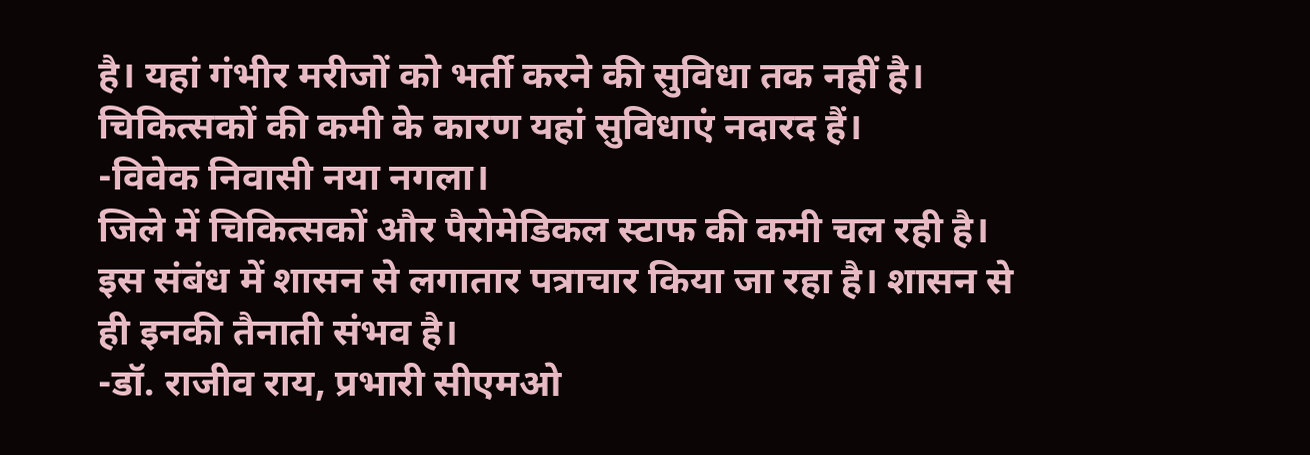है। यहां गंभीर मरीजों को भर्ती करने की सुविधा तक नहीं है। चिकित्सकों की कमी के कारण यहां सुविधाएं नदारद हैं।
-विवेक निवासी नया नगला।
जिले में चिकित्सकों और पैरोमेडिकल स्टाफ की कमी चल रही है। इस संबंध में शासन से लगातार पत्राचार किया जा रहा है। शासन से ही इनकी तैनाती संभव है।
-डॉ. राजीव राय, प्रभारी सीएमओ